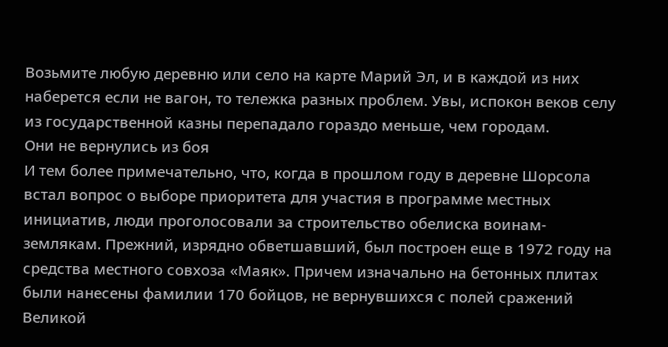Возьмите любую деревню или село на карте Марий Эл, и в каждой из них наберется если не вагон, то тележка разных проблем. Увы, испокон веков селу из государственной казны перепадало гораздо меньше, чем городам.
Они не вернулись из боя
И тем более примечательно, что, когда в прошлом году в деревне Шорсола встал вопрос о выборе приоритета для участия в программе местных инициатив, люди проголосовали за строительство обелиска воинам-землякам. Прежний, изрядно обветшавший, был построен еще в 1972 году на средства местного совхоза «Маяк». Причем изначально на бетонных плитах были нанесены фамилии 170 бойцов, не вернувшихся с полей сражений Великой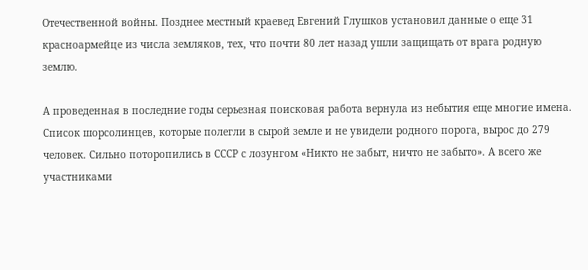Отечественной войны. Позднее местный краевед Евгений Глушков установил данные о еще 31 красноармейце из числа земляков, тех, что почти 80 лет назад ушли защищать от врага родную землю.

А проведенная в последние годы серьезная поисковая работа вернула из небытия еще многие имена. Список шорсолинцев, которые полегли в сырой земле и не увидели родного порога, вырос до 279 человек. Сильно поторопились в СССР с лозунгом «Никто не забыт, ничто не забыто». А всего же участниками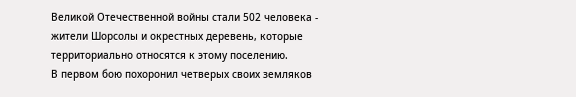Великой Отечественной войны стали 502 человека - жители Шорсолы и окрестных деревень, которые территориально относятся к этому поселению.
В первом бою похоронил четверых своих земляков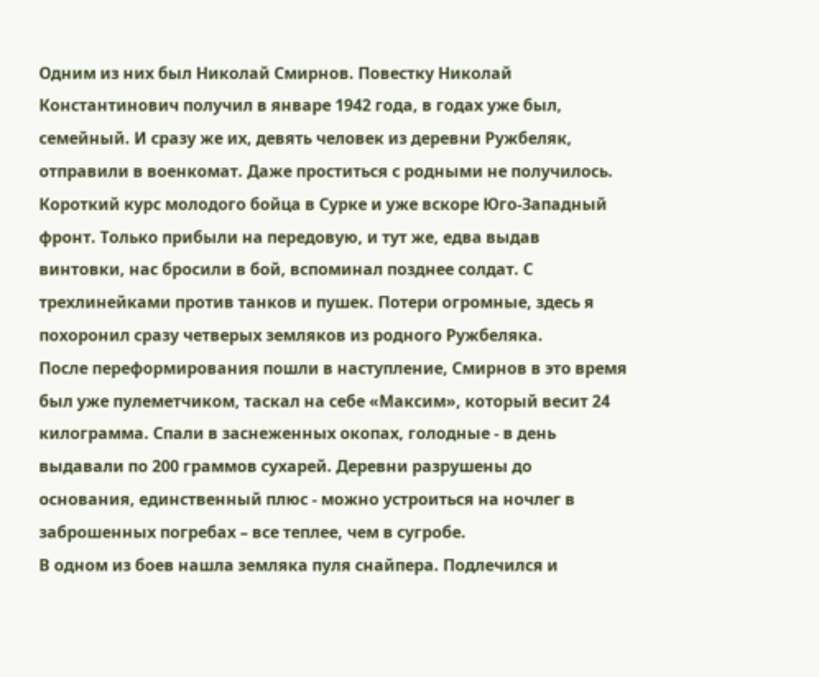Одним из них был Николай Смирнов. Повестку Николай Константинович получил в январе 1942 года, в годах уже был, семейный. И сразу же их, девять человек из деревни Ружбеляк, отправили в военкомат. Даже проститься с родными не получилось. Короткий курс молодого бойца в Сурке и уже вскоре Юго-Западный фронт. Только прибыли на передовую, и тут же, едва выдав винтовки, нас бросили в бой, вспоминал позднее солдат. С трехлинейками против танков и пушек. Потери огромные, здесь я похоронил сразу четверых земляков из родного Ружбеляка.
После переформирования пошли в наступление, Смирнов в это время был уже пулеметчиком, таскал на себе «Максим», который весит 24 килограмма. Спали в заснеженных окопах, голодные - в день выдавали по 200 граммов сухарей. Деревни разрушены до основания, единственный плюс - можно устроиться на ночлег в заброшенных погребах – все теплее, чем в сугробе.
В одном из боев нашла земляка пуля снайпера. Подлечился и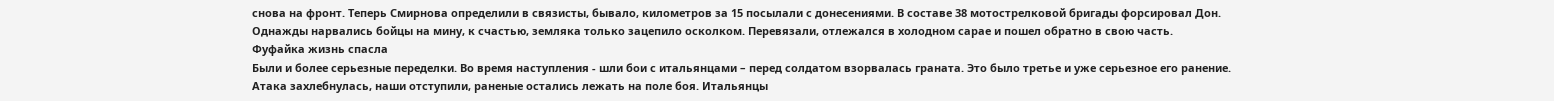снова на фронт. Теперь Смирнова определили в связисты, бывало, километров за 15 посылали с донесениями. В составе 38 мотострелковой бригады форсировал Дон. Однажды нарвались бойцы на мину, к счастью, земляка только зацепило осколком. Перевязали, отлежался в холодном сарае и пошел обратно в свою часть.
Фуфайка жизнь спасла
Были и более серьезные переделки. Во время наступления - шли бои с итальянцами – перед солдатом взорвалась граната. Это было третье и уже серьезное его ранение. Атака захлебнулась, наши отступили, раненые остались лежать на поле боя. Итальянцы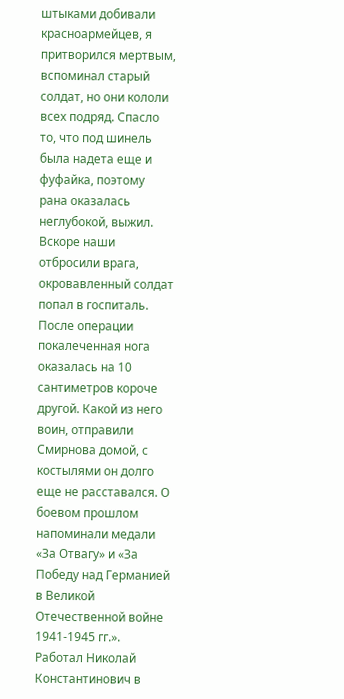штыками добивали красноармейцев, я притворился мертвым, вспоминал старый солдат, но они кололи всех подряд. Спасло то, что под шинель была надета еще и фуфайка, поэтому рана оказалась неглубокой, выжил.
Вскоре наши отбросили врага, окровавленный солдат попал в госпиталь. После операции покалеченная нога оказалась на 10 сантиметров короче другой. Какой из него воин, отправили Смирнова домой, с костылями он долго еще не расставался. О боевом прошлом напоминали медали «За Отвагу» и «За Победу над Германией в Великой Отечественной войне 1941-1945 гг.». Работал Николай Константинович в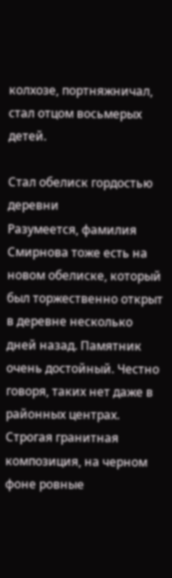колхозе, портняжничал, стал отцом восьмерых детей.

Стал обелиск гордостью деревни
Разумеется, фамилия Смирнова тоже есть на новом обелиске, который был торжественно открыт в деревне несколько дней назад. Памятник очень достойный. Честно говоря, таких нет даже в районных центрах. Строгая гранитная композиция, на черном фоне ровные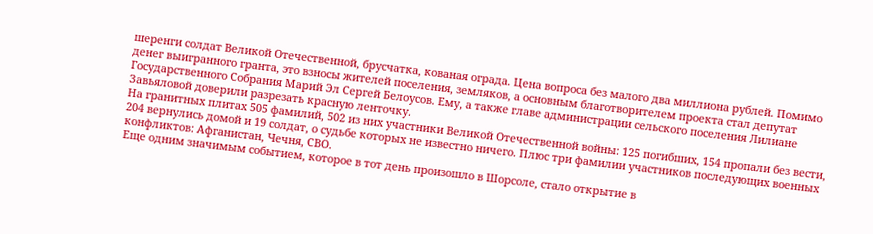шеренги солдат Великой Отечественной, брусчатка, кованая ограда. Цена вопроса без малого два миллиона рублей. Помимо денег выигранного гранта, это взносы жителей поселения, земляков, а основным благотворителем проекта стал депутат Государственного Собрания Марий Эл Сергей Белоусов. Ему, а также главе администрации сельского поселения Лилиане Завьяловой доверили разрезать красную ленточку.
На гранитных плитах 505 фамилий, 502 из них участники Великой Отечественной войны: 125 погибших, 154 пропали без вести, 204 вернулись домой и 19 солдат, о судьбе которых не известно ничего. Плюс три фамилии участников последующих военных конфликтов: Афганистан, Чечня, СВО.
Еще одним значимым событием, которое в тот день произошло в Шорсоле, стало открытие в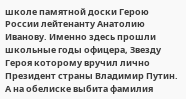школе памятной доски Герою России лейтенанту Анатолию Иванову. Именно здесь прошли школьные годы офицера, Звезду Героя которому вручил лично Президент страны Владимир Путин. А на обелиске выбита фамилия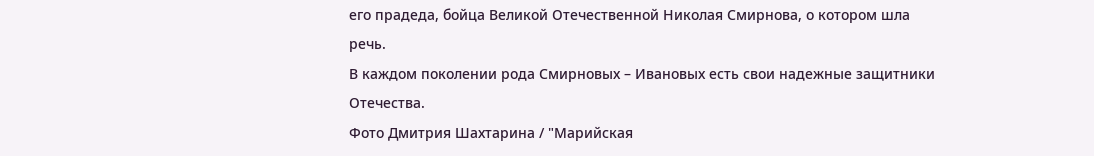его прадеда, бойца Великой Отечественной Николая Смирнова, о котором шла речь.
В каждом поколении рода Смирновых – Ивановых есть свои надежные защитники Отечества.
Фото Дмитрия Шахтарина / "Марийская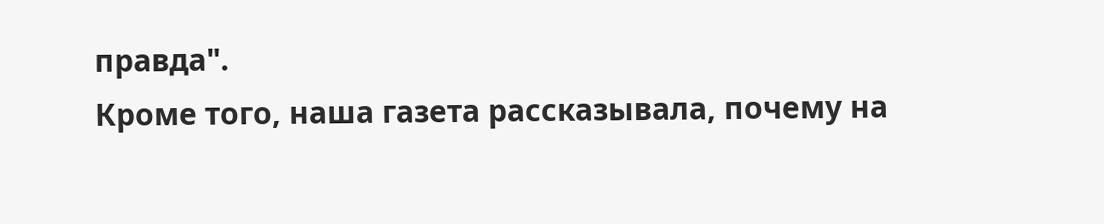правда".
Кроме того, наша газета рассказывала, почему на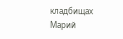кладбищах Марий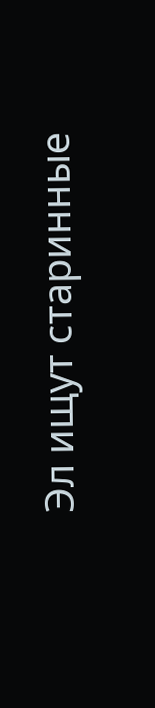Эл ищут старинные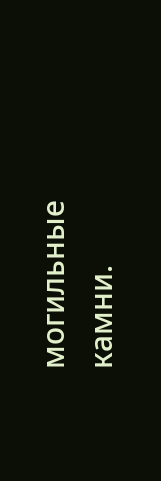могильные камни.